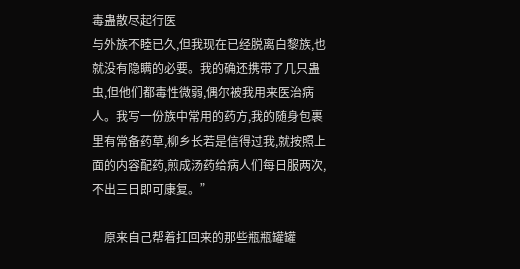毒蛊散尽起行医
与外族不睦已久,但我现在已经脱离白黎族,也就没有隐瞒的必要。我的确还携带了几只蛊虫,但他们都毒性微弱,偶尔被我用来医治病人。我写一份族中常用的药方,我的随身包裹里有常备药草,柳乡长若是信得过我,就按照上面的内容配药,煎成汤药给病人们每日服两次,不出三日即可康复。”

    原来自己帮着扛回来的那些瓶瓶罐罐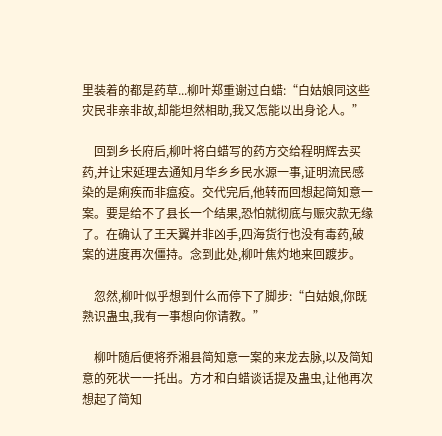里装着的都是药草...柳叶郑重谢过白蜡:“白姑娘同这些灾民非亲非故,却能坦然相助,我又怎能以出身论人。”

    回到乡长府后,柳叶将白蜡写的药方交给程明辉去买药,并让宋延理去通知月华乡乡民水源一事,证明流民感染的是痢疾而非瘟疫。交代完后,他转而回想起简知意一案。要是给不了县长一个结果,恐怕就彻底与赈灾款无缘了。在确认了王天翼并非凶手,四海货行也没有毒药,破案的进度再次僵持。念到此处,柳叶焦灼地来回踱步。

    忽然,柳叶似乎想到什么而停下了脚步:“白姑娘,你既熟识蛊虫,我有一事想向你请教。”

    柳叶随后便将乔湘县简知意一案的来龙去脉,以及简知意的死状一一托出。方才和白蜡谈话提及蛊虫,让他再次想起了简知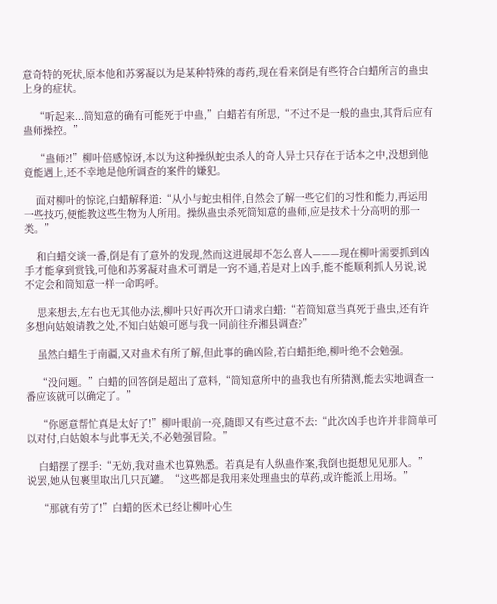意奇特的死状,原本他和苏雾凝以为是某种特殊的毒药,现在看来倒是有些符合白蜡所言的蛊虫上身的症状。

    “听起来...简知意的确有可能死于中蛊,”白蜡若有所思,“不过不是一般的蛊虫,其背后应有蛊师操控。”

    “蛊师?!”柳叶倍感惊讶,本以为这种操纵蛇虫杀人的奇人异士只存在于话本之中,没想到他竟能遇上,还不幸地是他所调查的案件的嫌犯。

    面对柳叶的惊诧,白蜡解释道:“从小与蛇虫相伴,自然会了解一些它们的习性和能力,再运用一些技巧,便能教这些生物为人所用。操纵蛊虫杀死简知意的蛊师,应是技术十分高明的那一类。”

    和白蜡交谈一番,倒是有了意外的发现,然而这进展却不怎么喜人———现在柳叶需要抓到凶手才能拿到赏钱,可他和苏雾凝对蛊术可谓是一窍不通,若是对上凶手,能不能顺利抓人另说,说不定会和简知意一样一命呜呼。

    思来想去,左右也无其他办法,柳叶只好再次开口请求白蜡:“若简知意当真死于蛊虫,还有许多想向姑娘请教之处,不知白姑娘可愿与我一同前往乔湘县调查?”

    虽然白蜡生于南疆,又对蛊术有所了解,但此事的确凶险,若白蜡拒绝,柳叶绝不会勉强。

    “没问题。”白蜡的回答倒是超出了意料,“简知意所中的蛊我也有所猜测,能去实地调查一番应该就可以确定了。”

    “你愿意帮忙真是太好了!”柳叶眼前一亮,随即又有些过意不去:“此次凶手也许并非简单可以对付,白姑娘本与此事无关,不必勉强冒险。”

    白蜡摆了摆手:“无妨,我对蛊术也算熟悉。若真是有人纵蛊作案,我倒也挺想见见那人。” 说罢,她从包裹里取出几只瓦罐。“这些都是我用来处理蛊虫的草药,或许能派上用场。”

    “那就有劳了!”白蜡的医术已经让柳叶心生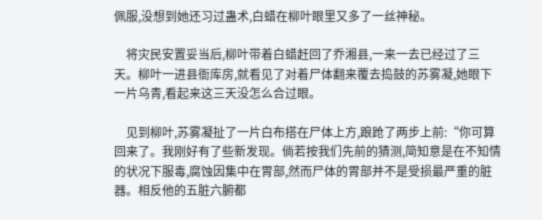佩服,没想到她还习过蛊术,白蜡在柳叶眼里又多了一丝神秘。

    将灾民安置妥当后,柳叶带着白蜡赶回了乔湘县,一来一去已经过了三天。柳叶一进县衙库房,就看见了对着尸体翻来覆去捣鼓的苏雾凝,她眼下一片乌青,看起来这三天没怎么合过眼。

    见到柳叶,苏雾凝扯了一片白布搭在尸体上方,踉跄了两步上前:“你可算回来了。我刚好有了些新发现。倘若按我们先前的猜测,简知意是在不知情的状况下服毒,腐蚀因集中在胃部,然而尸体的胃部并不是受损最严重的脏器。相反他的五脏六腑都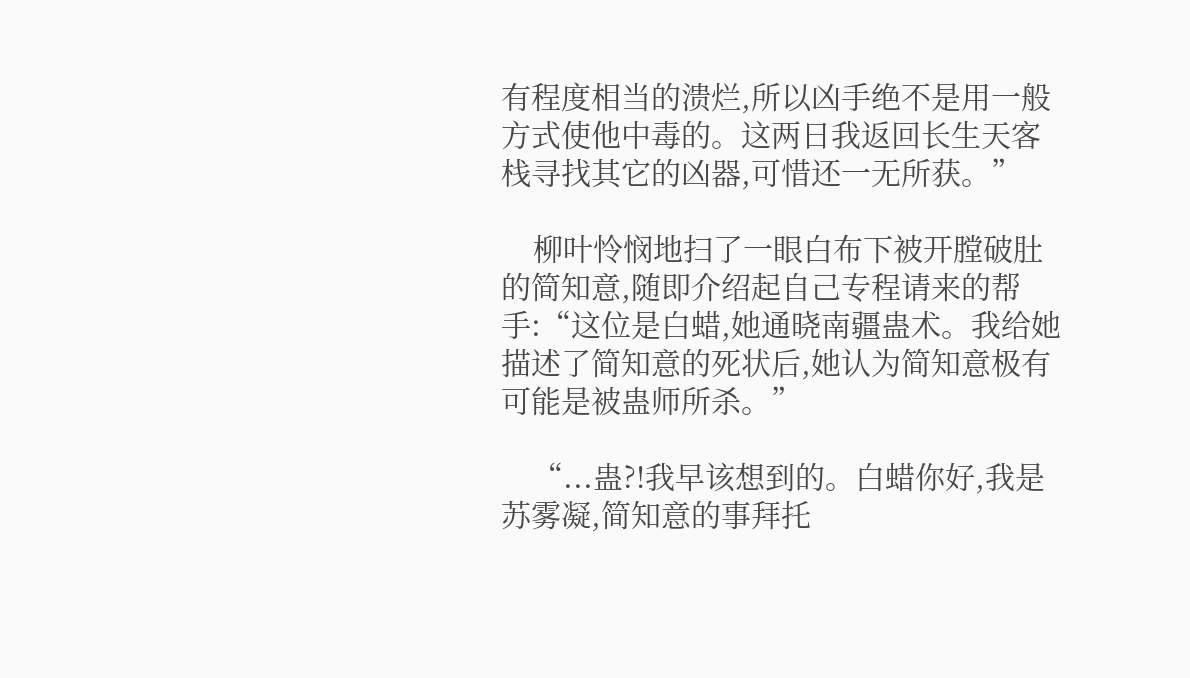有程度相当的溃烂,所以凶手绝不是用一般方式使他中毒的。这两日我返回长生天客栈寻找其它的凶器,可惜还一无所获。”

    柳叶怜悯地扫了一眼白布下被开膛破肚的简知意,随即介绍起自己专程请来的帮手:“这位是白蜡,她通晓南疆蛊术。我给她描述了简知意的死状后,她认为简知意极有可能是被蛊师所杀。”

    “...蛊?!我早该想到的。白蜡你好,我是苏雾凝,简知意的事拜托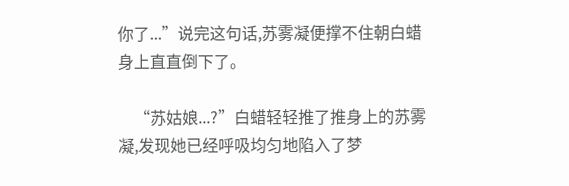你了...”说完这句话,苏雾凝便撑不住朝白蜡身上直直倒下了。

    “苏姑娘...?”白蜡轻轻推了推身上的苏雾凝,发现她已经呼吸均匀地陷入了梦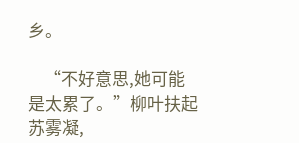乡。

    “不好意思,她可能是太累了。”柳叶扶起苏雾凝,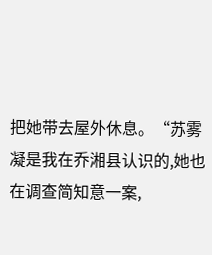把她带去屋外休息。“苏雾凝是我在乔湘县认识的,她也在调查简知意一案,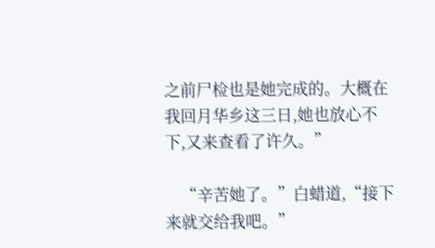之前尸检也是她完成的。大概在我回月华乡这三日,她也放心不下,又来查看了许久。”

    “辛苦她了。”白蜡道,“接下来就交给我吧。”